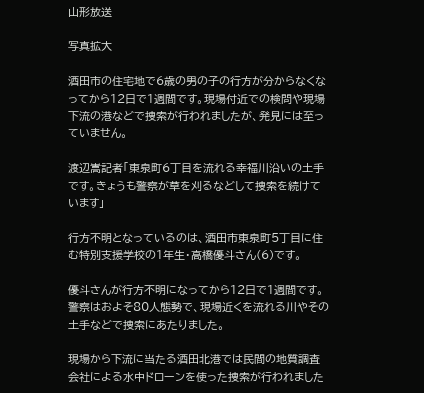山形放送

写真拡大

酒田市の住宅地で6歳の男の子の行方が分からなくなってから12日で1週間です。現場付近での検問や現場下流の港などで捜索が行われましたが、発見には至っていません。

渡辺嵩記者「東泉町6丁目を流れる幸福川沿いの土手です。きょうも警察が草を刈るなどして捜索を続けています」

行方不明となっているのは、酒田市東泉町5丁目に住む特別支援学校の1年生・高橋優斗さん(6)です。

優斗さんが行方不明になってから12日で1週間です。警察はおよそ80人態勢で、現場近くを流れる川やその土手などで捜索にあたりました。

現場から下流に当たる酒田北港では民間の地質調査会社による水中ドローンを使った捜索が行われました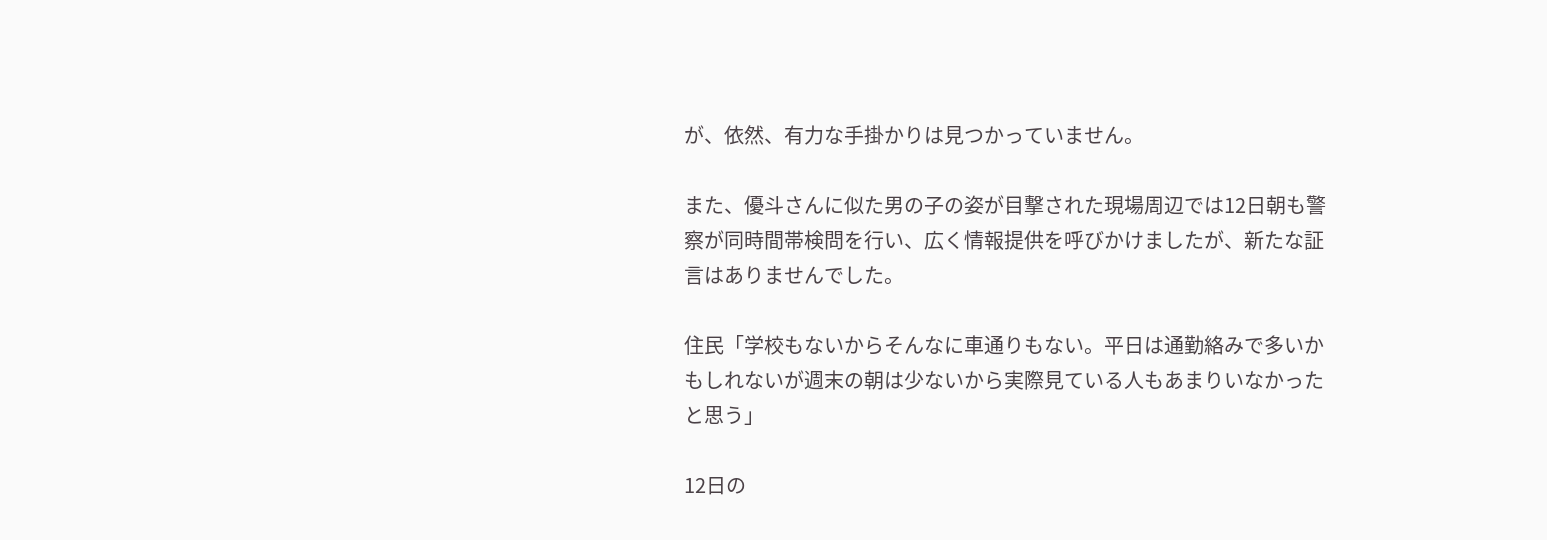が、依然、有力な手掛かりは見つかっていません。

また、優斗さんに似た男の子の姿が目撃された現場周辺では12日朝も警察が同時間帯検問を行い、広く情報提供を呼びかけましたが、新たな証言はありませんでした。

住民「学校もないからそんなに車通りもない。平日は通勤絡みで多いかもしれないが週末の朝は少ないから実際見ている人もあまりいなかったと思う」

12日の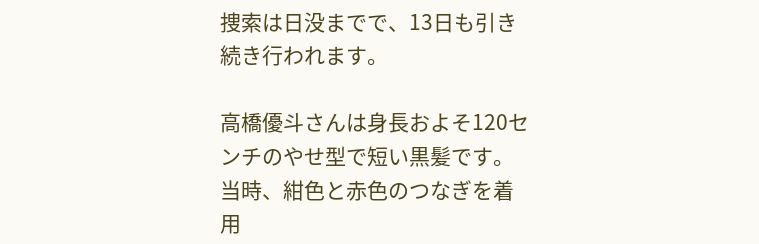捜索は日没までで、13日も引き続き行われます。

高橋優斗さんは身長およそ120センチのやせ型で短い黒髪です。当時、紺色と赤色のつなぎを着用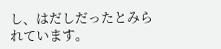し、はだしだったとみられています。